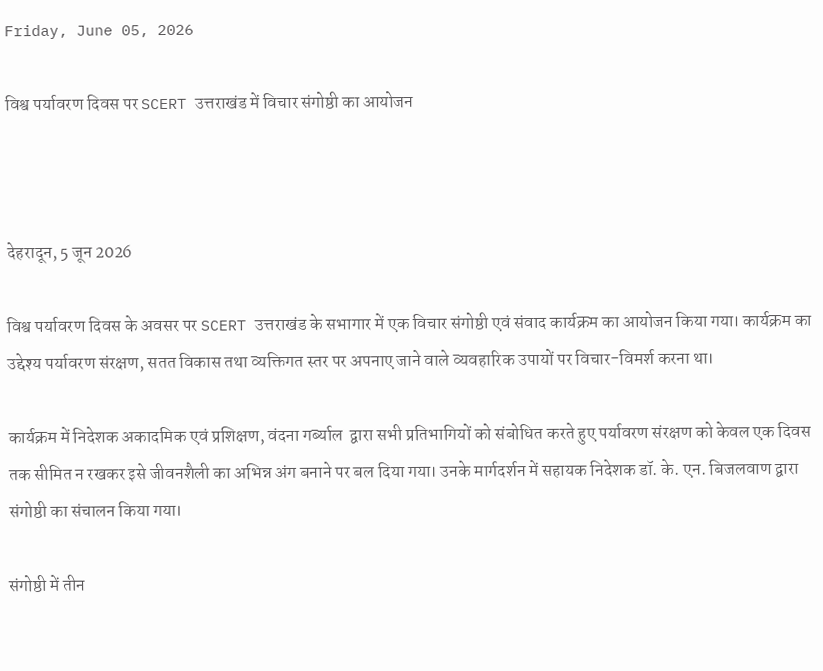Friday, June 05, 2026

विश्व पर्यावरण दिवस पर SCERT उत्तराखंड में विचार संगोष्ठी का आयोजन



देहरादून, 5 जून 2026

विश्व पर्यावरण दिवस के अवसर पर SCERT उत्तराखंड के सभागार में एक विचार संगोष्ठी एवं संवाद कार्यक्रम का आयोजन किया गया। कार्यक्रम का उद्देश्य पर्यावरण संरक्षण, सतत विकास तथा व्यक्तिगत स्तर पर अपनाए जाने वाले व्यवहारिक उपायों पर विचार-विमर्श करना था।

कार्यक्रम में निदेशक अकादमिक एवं प्रशिक्षण, वंदना गर्ब्याल  द्वारा सभी प्रतिभागियों को संबोधित करते हुए पर्यावरण संरक्षण को केवल एक दिवस तक सीमित न रखकर इसे जीवनशैली का अभिन्न अंग बनाने पर बल दिया गया। उनके मार्गदर्शन में सहायक निदेशक डॉ. के. एन. बिजलवाण द्वारा संगोष्ठी का संचालन किया गया।

संगोष्ठी में तीन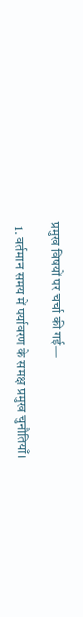प्रमुख विषयों पर चर्चा की गई—

  1. वर्तमान समय में पर्यावरण के समक्ष प्रमुख चुनौतियाँ।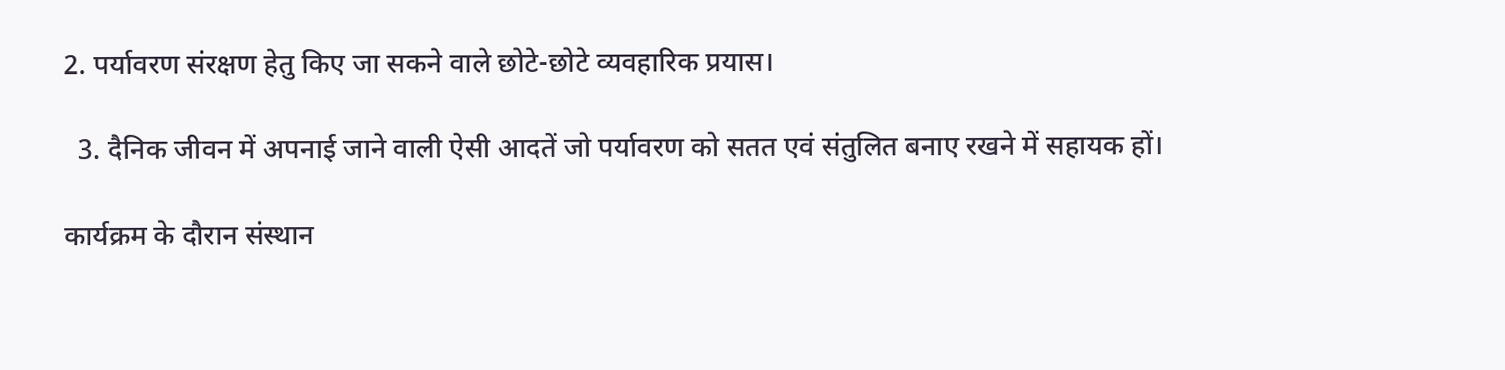2. पर्यावरण संरक्षण हेतु किए जा सकने वाले छोटे-छोटे व्यवहारिक प्रयास।

  3. दैनिक जीवन में अपनाई जाने वाली ऐसी आदतें जो पर्यावरण को सतत एवं संतुलित बनाए रखने में सहायक हों।

कार्यक्रम के दौरान संस्थान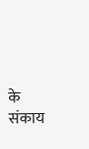के संकाय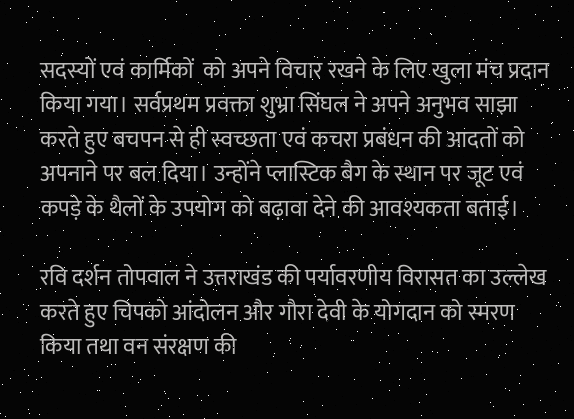सदस्यों एवं कार्मिकों  को अपने विचार रखने के लिए खुला मंच प्रदान किया गया। सर्वप्रथम प्रवक्ता शुभ्रा सिंघल ने अपने अनुभव साझा करते हुए बचपन से ही स्वच्छता एवं कचरा प्रबंधन की आदतों को अपनाने पर बल दिया। उन्होंने प्लास्टिक बैग के स्थान पर जूट एवं कपड़े के थैलों के उपयोग को बढ़ावा देने की आवश्यकता बताई।

रवि दर्शन तोपवाल ने उत्तराखंड की पर्यावरणीय विरासत का उल्लेख करते हुए चिपको आंदोलन और गौरा देवी के योगदान को स्मरण किया तथा वन संरक्षण की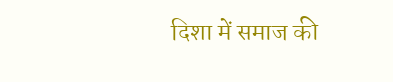दिशा में समाज की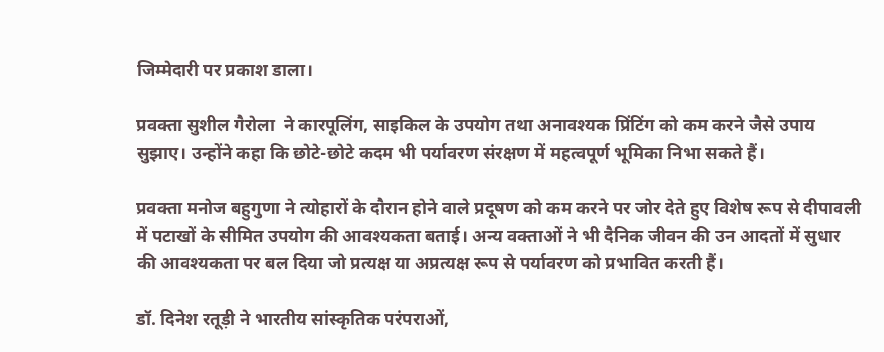जिम्मेदारी पर प्रकाश डाला।

प्रवक्ता सुशील गैरोला  ने कारपूलिंग, साइकिल के उपयोग तथा अनावश्यक प्रिंटिंग को कम करने जैसे उपाय सुझाए। उन्होंने कहा कि छोटे-छोटे कदम भी पर्यावरण संरक्षण में महत्वपूर्ण भूमिका निभा सकते हैं।

प्रवक्ता मनोज बहुगुणा ने त्योहारों के दौरान होने वाले प्रदूषण को कम करने पर जोर देते हुए विशेष रूप से दीपावली में पटाखों के सीमित उपयोग की आवश्यकता बताई। अन्य वक्ताओं ने भी दैनिक जीवन की उन आदतों में सुधार की आवश्यकता पर बल दिया जो प्रत्यक्ष या अप्रत्यक्ष रूप से पर्यावरण को प्रभावित करती हैं।

डॉ. दिनेश रतूड़ी ने भारतीय सांस्कृतिक परंपराओं,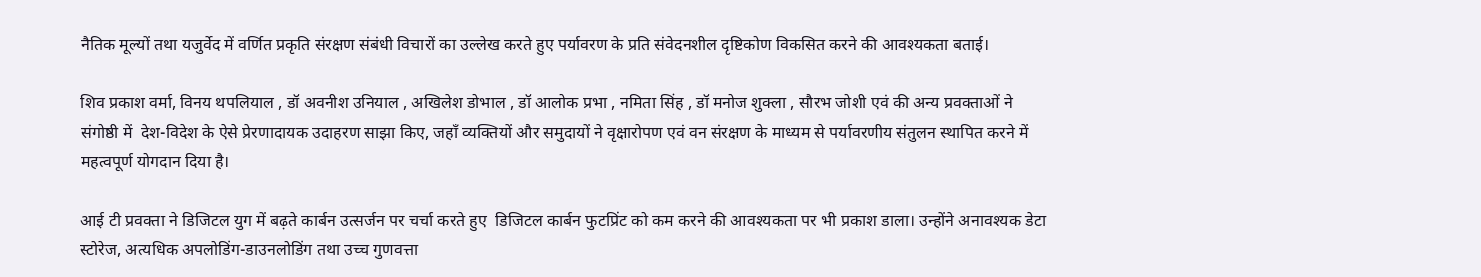नैतिक मूल्यों तथा यजुर्वेद में वर्णित प्रकृति संरक्षण संबंधी विचारों का उल्लेख करते हुए पर्यावरण के प्रति संवेदनशील दृष्टिकोण विकसित करने की आवश्यकता बताई।

शिव प्रकाश वर्मा, विनय थपलियाल , डॉ अवनीश उनियाल , अखिलेश डोभाल , डॉ आलोक प्रभा , नमिता सिंह , डॉ मनोज शुक्ला , सौरभ जोशी एवं की अन्य प्रवक्ताओं ने संगोष्ठी में  देश-विदेश के ऐसे प्रेरणादायक उदाहरण साझा किए, जहाँ व्यक्तियों और समुदायों ने वृक्षारोपण एवं वन संरक्षण के माध्यम से पर्यावरणीय संतुलन स्थापित करने में महत्वपूर्ण योगदान दिया है।

आई टी प्रवक्ता ने डिजिटल युग में बढ़ते कार्बन उत्सर्जन पर चर्चा करते हुए  डिजिटल कार्बन फुटप्रिंट को कम करने की आवश्यकता पर भी प्रकाश डाला। उन्होंने अनावश्यक डेटा स्टोरेज, अत्यधिक अपलोडिंग-डाउनलोडिंग तथा उच्च गुणवत्ता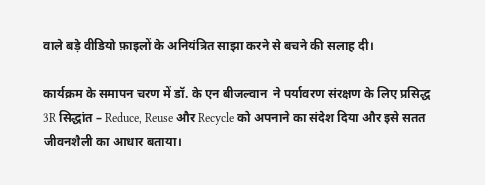वाले बड़े वीडियो फ़ाइलों के अनियंत्रित साझा करने से बचने की सलाह दी।

कार्यक्रम के समापन चरण में डॉ. के एन बीजल्वान  ने पर्यावरण संरक्षण के लिए प्रसिद्ध 3R सिद्धांत – Reduce, Reuse और Recycle को अपनाने का संदेश दिया और इसे सतत जीवनशैली का आधार बताया।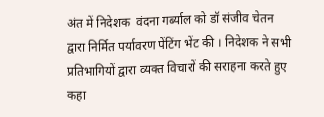अंत में निदेशक  वंदना गर्ब्याल को डॉ संजीव चेतन द्वारा निर्मित पर्यावरण पेंटिंग भेंट की । निदेशक ने सभी प्रतिभागियों द्वारा व्यक्त विचारों की सराहना करते हुए कहा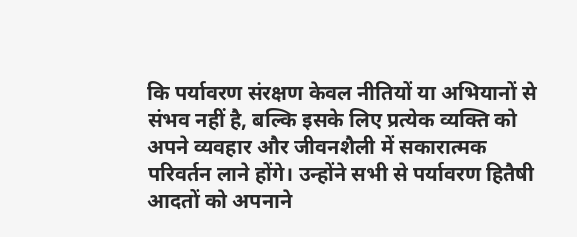कि पर्यावरण संरक्षण केवल नीतियों या अभियानों से संभव नहीं है, बल्कि इसके लिए प्रत्येक व्यक्ति को अपने व्यवहार और जीवनशैली में सकारात्मक परिवर्तन लाने होंगे। उन्होंने सभी से पर्यावरण हितैषी आदतों को अपनाने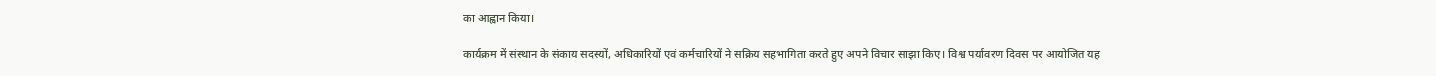का आह्वान किया।

कार्यक्रम में संस्थान के संकाय सदस्यों, अधिकारियों एवं कर्मचारियों ने सक्रिय सहभागिता करते हुए अपने विचार साझा किए। विश्व पर्यावरण दिवस पर आयोजित यह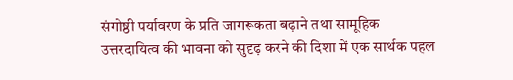संगोष्ठी पर्यावरण के प्रति जागरूकता बढ़ाने तथा सामूहिक उत्तरदायित्व की भावना को सुदृढ़ करने की दिशा में एक सार्थक पहल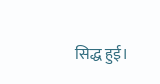सिद्ध हुई।